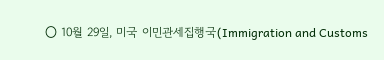〇 10월 29일, 미국 이민관세집행국(Immigration and Customs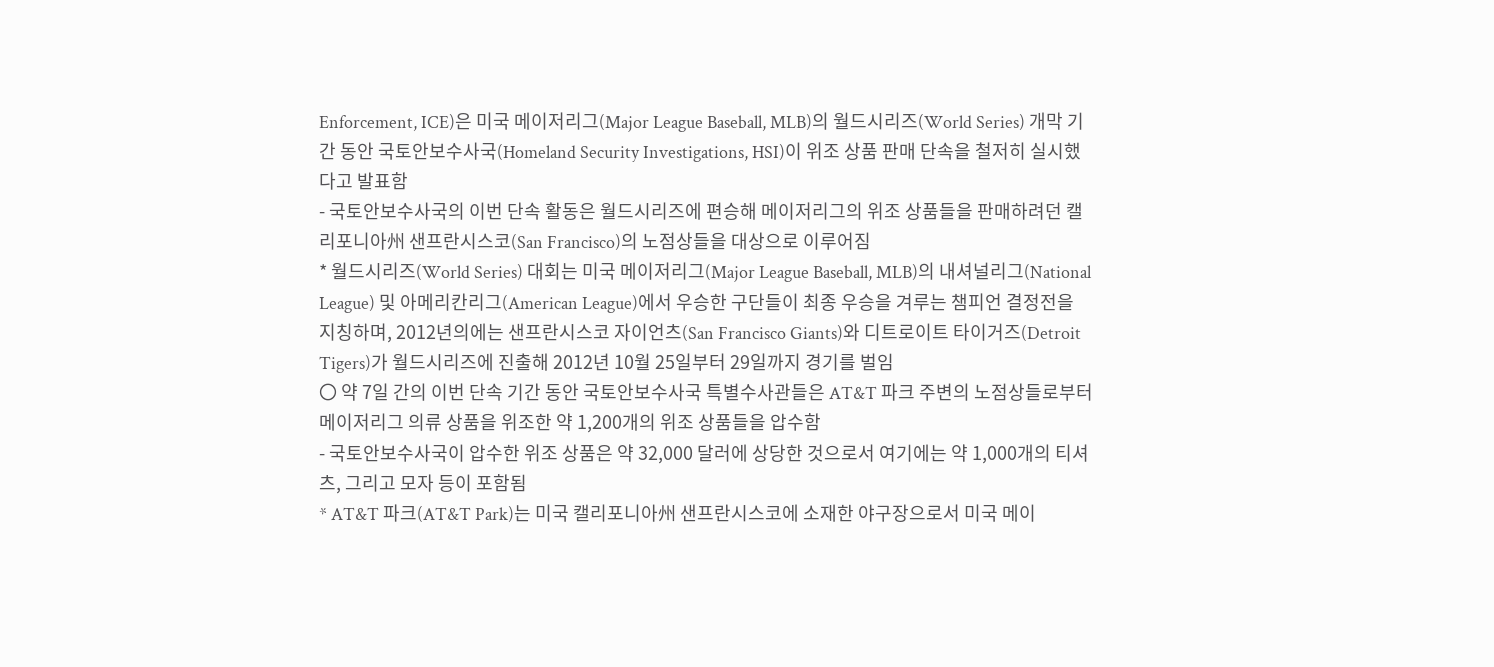Enforcement, ICE)은 미국 메이저리그(Major League Baseball, MLB)의 월드시리즈(World Series) 개막 기간 동안 국토안보수사국(Homeland Security Investigations, HSI)이 위조 상품 판매 단속을 철저히 실시했다고 발표함
- 국토안보수사국의 이번 단속 활동은 월드시리즈에 편승해 메이저리그의 위조 상품들을 판매하려던 캘리포니아州 샌프란시스코(San Francisco)의 노점상들을 대상으로 이루어짐
* 월드시리즈(World Series) 대회는 미국 메이저리그(Major League Baseball, MLB)의 내셔널리그(National League) 및 아메리칸리그(American League)에서 우승한 구단들이 최종 우승을 겨루는 챔피언 결정전을 지칭하며, 2012년의에는 샌프란시스코 자이언츠(San Francisco Giants)와 디트로이트 타이거즈(Detroit Tigers)가 월드시리즈에 진출해 2012년 10월 25일부터 29일까지 경기를 벌임
〇 약 7일 간의 이번 단속 기간 동안 국토안보수사국 특별수사관들은 AT&T 파크 주변의 노점상들로부터 메이저리그 의류 상품을 위조한 약 1,200개의 위조 상품들을 압수함
- 국토안보수사국이 압수한 위조 상품은 약 32,000 달러에 상당한 것으로서 여기에는 약 1,000개의 티셔츠, 그리고 모자 등이 포함됨
* AT&T 파크(AT&T Park)는 미국 캘리포니아州 샌프란시스코에 소재한 야구장으로서 미국 메이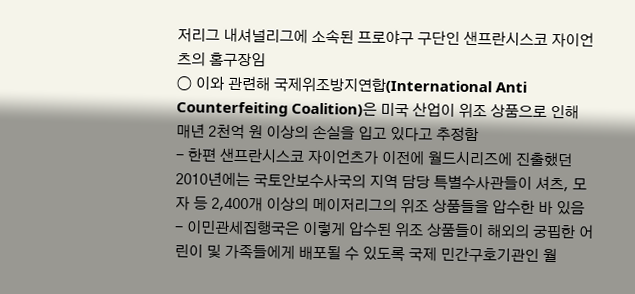저리그 내셔널리그에 소속된 프로야구 구단인 샌프란시스코 자이언츠의 홈구장임
〇 이와 관련해 국제위조방지연합(International Anti Counterfeiting Coalition)은 미국 산업이 위조 상품으로 인해 매년 2천억 원 이상의 손실을 입고 있다고 추정함
- 한편 샌프란시스코 자이언츠가 이전에 월드시리즈에 진출했던 2010년에는 국토안보수사국의 지역 담당 특별수사관들이 셔츠, 모자 등 2,400개 이상의 메이저리그의 위조 상품들을 압수한 바 있음
- 이민관세집행국은 이렇게 압수된 위조 상품들이 해외의 궁핍한 어린이 및 가족들에게 배포될 수 있도록 국제 민간구호기관인 월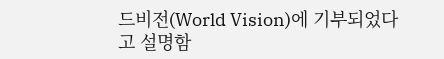드비전(World Vision)에 기부되었다고 설명함